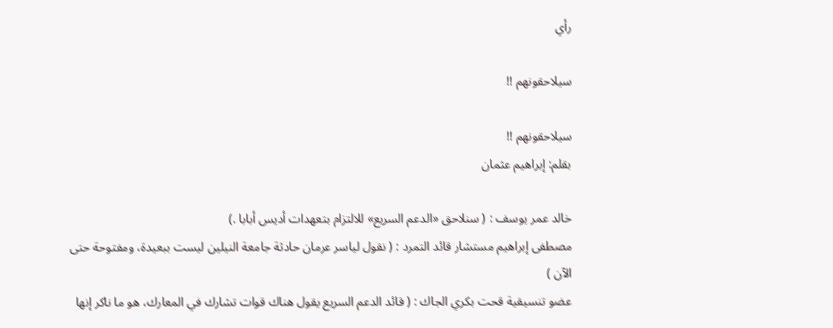رأي

سيلاحقونهم !!

سيلاحقونهم !!
بقلم: إبراهيم عثمان

خالد عمر يوسف : ( سنلاحق «الدعم السريع» للالتزام بتعهدات أديس أبابا .)
مصطفى إبراهيم مستشار قائد التمرد : ( نقول لياسر عرمان حادثة جامعة النيلين ليست ببعيدة، ومفتوحة حتى الآن )
عضو تنسيقية قحت بكري الجاك : ( قائد الدعم السريع يقول هناك قوات تشارك في المعارك، هو ما ناكر إنها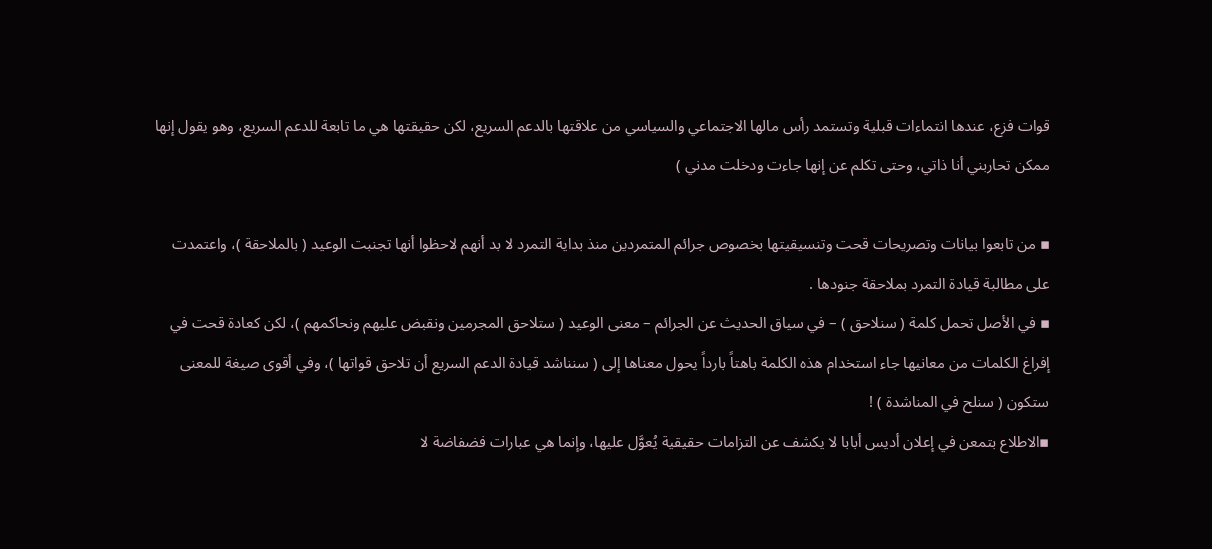قوات فزع، عندها انتماءات قبلية وتستمد رأس مالها الاجتماعي والسياسي من علاقتها بالدعم السريع، لكن حقيقتها هي ما تابعة للدعم السريع، وهو يقول إنها ممكن تحاربني أنا ذاتي، وحتى تكلم عن إنها جاءت ودخلت مدني )

▪ من تابعوا بيانات وتصريحات قحت وتنسيقيتها بخصوص جرائم المتمردين منذ بداية التمرد لا بد أنهم لاحظوا أنها تجنبت الوعيد ( بالملاحقة )، واعتمدت على مطالبة قيادة التمرد بملاحقة جنودها .
▪ في الأصل تحمل كلمة ( سنلاحق ) – في سياق الحديث عن الجرائم – معنى الوعيد ( ستلاحق المجرمين ونقبض عليهم ونحاكمهم )، لكن كعادة قحت في إفراغ الكلمات من معانيها جاء استخدام هذه الكلمة باهتاً بارداً يحول معناها إلى ( سنناشد قيادة الدعم السريع أن تلاحق قواتها )، وفي أقوى صيغة للمعنى ستكون ( سنلح في المناشدة ) !
▪الاطلاع بتمعن في إعلان أديس أبابا لا يكشف عن التزامات حقيقية يُعوَّل عليها، وإنما هي عبارات فضفاضة لا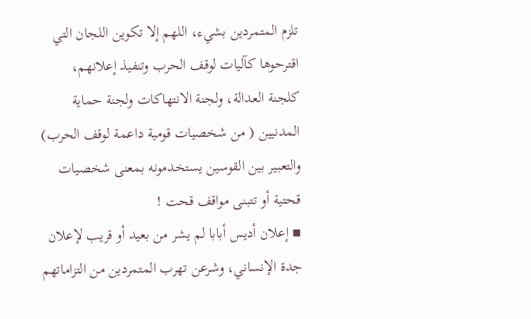تلزم المتمردين بشيء، اللهم إلا تكوين اللجان التي اقترحوها كآليات لوقف الحرب وتنفيذ إعلانهم، كلجنة العدالة، ولجنة الانتهاكات ولجنة حماية المدنيين ( من شخصیات قومیة داعمة لوقف الحرب) والتعبير بين القوسين يستخدمونه بمعنى شخصيات قحتية أو تتبنى مواقف قحت !
▪ إعلان أديس أبابا لم يشر من بعيد أو قريب لإعلان جدة الإنساني، وشرعن تهرب المتمردين من التزاماتهم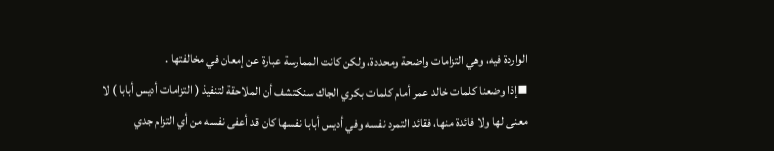الواردة فيه، وهي التزامات واضحة ومحددة، ولكن كانت الممارسة عبارة عن إمعان في مخالفتها .
▪إذا وضعنا كلمات خالد عمر أمام كلمات بكري الجاك سنكتشف أن الملاحقة لتنفيذ ( التزامات أديس أبابا ) لا معنى لها ولا فائدة منها، فقائد التمرد نفسه وفي أديس أبابا نفسها كان قد أعفى نفسه من أي التزام جدي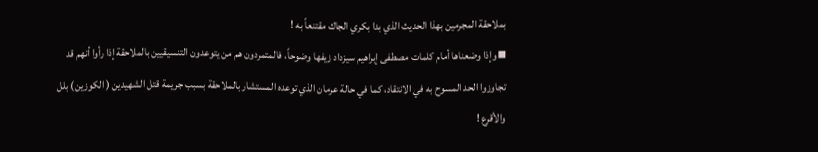بملاحقة المجرمين بهذا الحديث الذي بدا بكري الجاك مقتنعاً به !
▪وإذا وضعناها أمام كلمات مصطفى إبراهيم سيزداد زيفها وضوحاً، فالمتمردون هم من يتوعدون التنسيقيين بالملاحقة إذا رأوا أنهم قد تجاوزوا الحد المسوح به في الانتقاد، كما في حالة عرمان الذي توعده المستشار بالملاحقة بسبب جريمة قتل الشهيدين ( الكوزين) بلل والأقرع !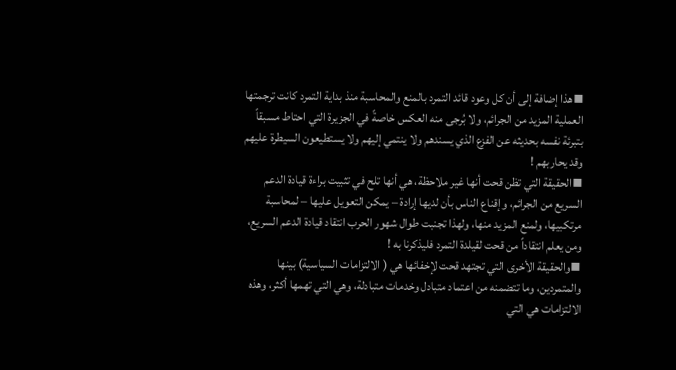▪هذا إضافة إلى أن كل وعود قائد التمرد بالمنع والمحاسبة منذ بداية التمرد كانت ترجمتها العملية المزيد من الجرائم، ولا بُرجى منه العكس خاصةً في الجزيرة التي احتاط مسبقاً بتبرئة نفسه بحديثه عن الفزع الذي يسندهم ولا ينتمي إليهم ولا يستطيعون السيطرة عليهم وقد يحاربهم !
▪الحقيقة التي تظن قحت أنها غير ملاحظة، هي أنها تلح في تثبيت براءة قيادة الدعم السريع من الجرائم، وإقناع الناس بأن لديها إرادة – يمكن التعويل عليها – لمحاسبة مرتكبيها، ولمنع المزيد منها، ولهذا تجنبت طوال شهور الحرب انتقاد قيادة الدعم السريع، ومن يعلم انتقاداً من قحت لقيلدة التمرد فليذكرنا به !
▪والحقيقة الأخرى التي تجتهد قحت لإخفائها هي ( الالتزامات السياسية) بينها والمتمردين، وما تتضمنه من اعتماد متبادل وخدمات متبادلة، وهي التي تهمها أكثر، وهذه الالتزامات هي التي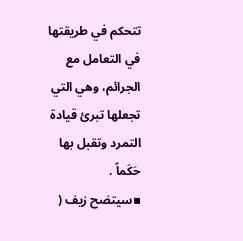تتحكم في طريقتها في التعامل مع الجرائم، وهي التي تجعلها تبرئ قيادة التمرد وتقبل بها حَكَماً .
▪سيتضح زيف (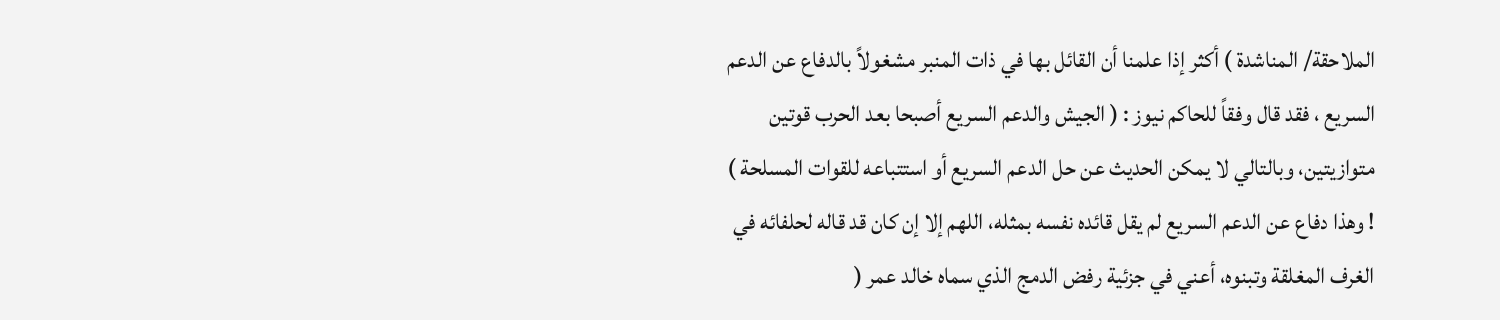الملاحقة/ المناشدة ) أكثر إذا علمنا أن القائل بها في ذات المنبر مشغولاً بالدفاع عن الدعم السريع ، فقد قال وفقاً للحاكم نيوز : ( الجيش والدعم السريع أصبحا بعد الحرب قوتين متوازيتين، وبالتالي لا يمكن الحديث عن حل الدعم السريع أو استتباعه للقوات المسلحة ) ! وهذا دفاع عن الدعم السريع لم يقل قائده نفسه بمثله، اللهم إلا إن كان قد قاله لحلفائه في الغرف المغلقة وتبنوه، أعني في جزئية رفض الدمج الذي سماه خالد عمر (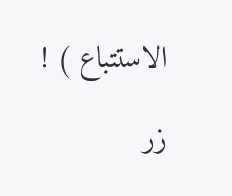الاستتباع ) !

زر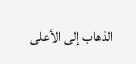الذهاب إلى الأعلى